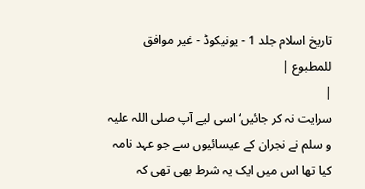تاریخ اسلام جلد 1 - یونیکوڈ - غیر موافق للمطبوع |
|
سرایت نہ کر جائیں‘اسی لیے آپ صلی اللہ علیہ و سلم نے نجران کے عیسائیوں سے جو عہد نامہ کیا تھا اس میں ایک یہ شرط بھی تھی کہ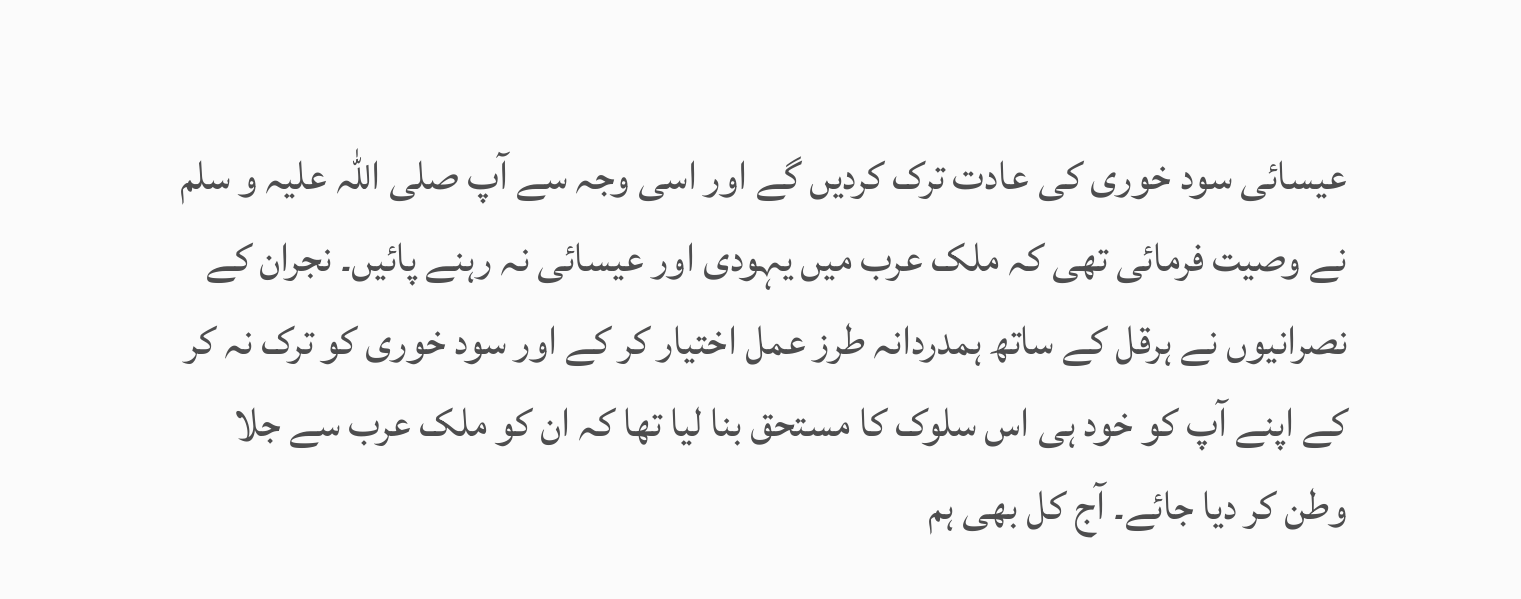عیسائی سود خوری کی عادت ترک کردیں گے اور اسی وجہ سے آپ صلی اللہ علیہ و سلم نے وصیت فرمائی تھی کہ ملک عرب میں یہودی اور عیسائی نہ رہنے پائیں۔ نجران کے نصرانیوں نے ہرقل کے ساتھ ہمدردانہ طرز عمل اختیار کر کے اور سود خوری کو ترک نہ کر کے اپنے آپ کو خود ہی اس سلوک کا مستحق بنا لیا تھا کہ ان کو ملک عرب سے جلا وطن کر دیا جائے۔ آج کل بھی ہم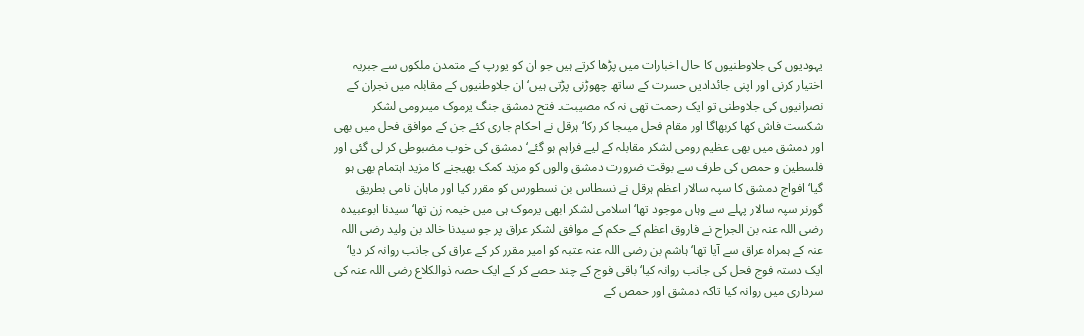یہودیوں کی جلاوطنیوں کا حال اخبارات میں پڑھا کرتے ہیں جو ان کو یورپ کے متمدن ملکوں سے جبریہ اختیار کرنی اور اپنی جائدادیں حسرت کے ساتھ چھوڑنی پڑتی ہیں‘ ان جلاوطنیوں کے مقابلہ میں نجران کے نصرانیوں کی جلاوطنی تو ایک رحمت تھی نہ کہ مصیبت۔ فتح دمشق جنگ یرموک میںرومی لشکر شکست فاش کھا کربھاگا اور مقام فحل میںجا کر رکا‘ ہرقل نے احکام جاری کئے جن کے موافق فحل میں بھی اور دمشق میں بھی عظیم رومی لشکر مقابلہ کے لیے فراہم ہو گئے‘ دمشق کی خوب مضبوطی کر لی گئی اور فلسطین و حمص کی طرف سے بوقت ضرورت دمشق والوں کو مزید کمک بھیجنے کا مزید اہتمام بھی ہو گیا‘ افواج دمشق کا سپہ سالار اعظم ہرقل نے نسطاس بن نسطورس کو مقرر کیا اور ماہان نامی بطریق گورنر سپہ سالار پہلے سے وہاں موجود تھا‘ اسلامی لشکر ابھی یرموک ہی میں خیمہ زن تھا‘ سیدنا ابوعبیدہ رضی اللہ عنہ بن الجراح نے فاروق اعظم کے حکم کے موافق لشکر عراق پر جو سیدنا خالد بن ولید رضی اللہ عنہ کے ہمراہ عراق سے آیا تھا‘ ہاشم بن رضی اللہ عنہ عتبہ کو امیر مقرر کر کے عراق کی جانب روانہ کر دیا‘ ایک دستہ فوج فحل کی جانب روانہ کیا‘ باقی فوج کے چند حصے کر کے ایک حصہ ذوالکلاع رضی اللہ عنہ کی سرداری میں روانہ کیا تاکہ دمشق اور حمص کے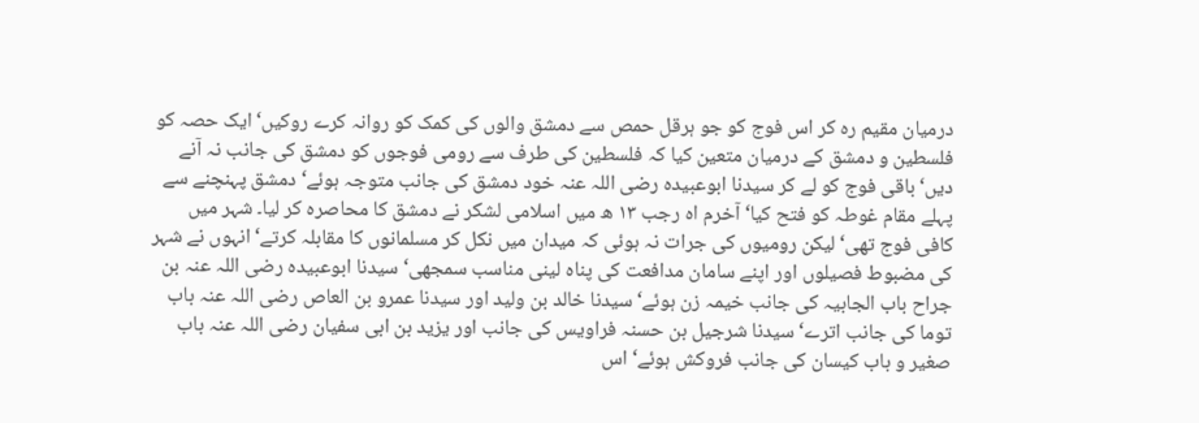درمیان مقیم رہ کر اس فوج کو جو ہرقل حمص سے دمشق والوں کی کمک کو روانہ کرے روکیں‘ ایک حصہ کو فلسطین و دمشق کے درمیان متعین کیا کہ فلسطین کی طرف سے رومی فوجوں کو دمشق کی جانب نہ آنے دیں‘ باقی فوج کو لے کر سیدنا ابوعبیدہ رضی اللہ عنہ خود دمشق کی جانب متوجہ ہوئے‘ دمشق پہنچنے سے پہلے مقام غوطہ کو فتح کیا‘ آخرم اہ رجب ۱۳ ھ میں اسلامی لشکر نے دمشق کا محاصرہ کر لیا۔ شہر میں کافی فوج تھی‘ لیکن رومیوں کی جرات نہ ہوئی کہ میدان میں نکل کر مسلمانوں کا مقابلہ کرتے‘ انہوں نے شہر کی مضبوط فصیلوں اور اپنے سامان مدافعت کی پناہ لینی مناسب سمجھی‘ سیدنا ابوعبیدہ رضی اللہ عنہ بن جراح باب الجابیہ کی جانب خیمہ زن ہوئے‘ سیدنا خالد بن ولید اور سیدنا عمرو بن العاص رضی اللہ عنہ باب توما کی جانب اترے‘ سیدنا شرجیل بن حسنہ فراویس کی جانب اور یزید بن ابی سفیان رضی اللہ عنہ باب صغیر و باب کیسان کی جانب فروکش ہوئے‘ اس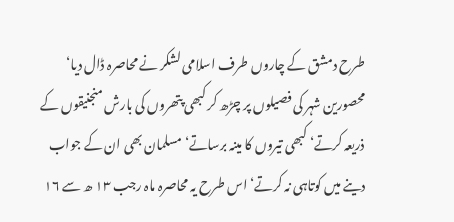طرح دمشق کے چاروں طرف اسلامی لشکر نے محاصرہ ڈال دیا‘ محصورین شہر کی فصیلوں پر چڑھ کر کبھی پتھروں کی بارش منجنیقوں کے ذریعہ کرتے‘ کبھی تیروں کا مینہ برساتے‘ مسلمان بھی ان کے جواب دینے میں کوتاہی نہ کرتے‘ اس طرح یہ محاصرہ ماہ رجب ۱۳ ھ سے ۱۶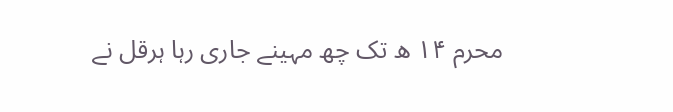محرم ۱۴ ھ تک چھ مہینے جاری رہا ہرقل نے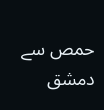حمص سے دمشق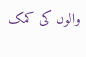والوں کی کمک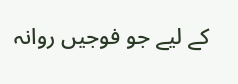کے لیے جو فوجیں روانہ